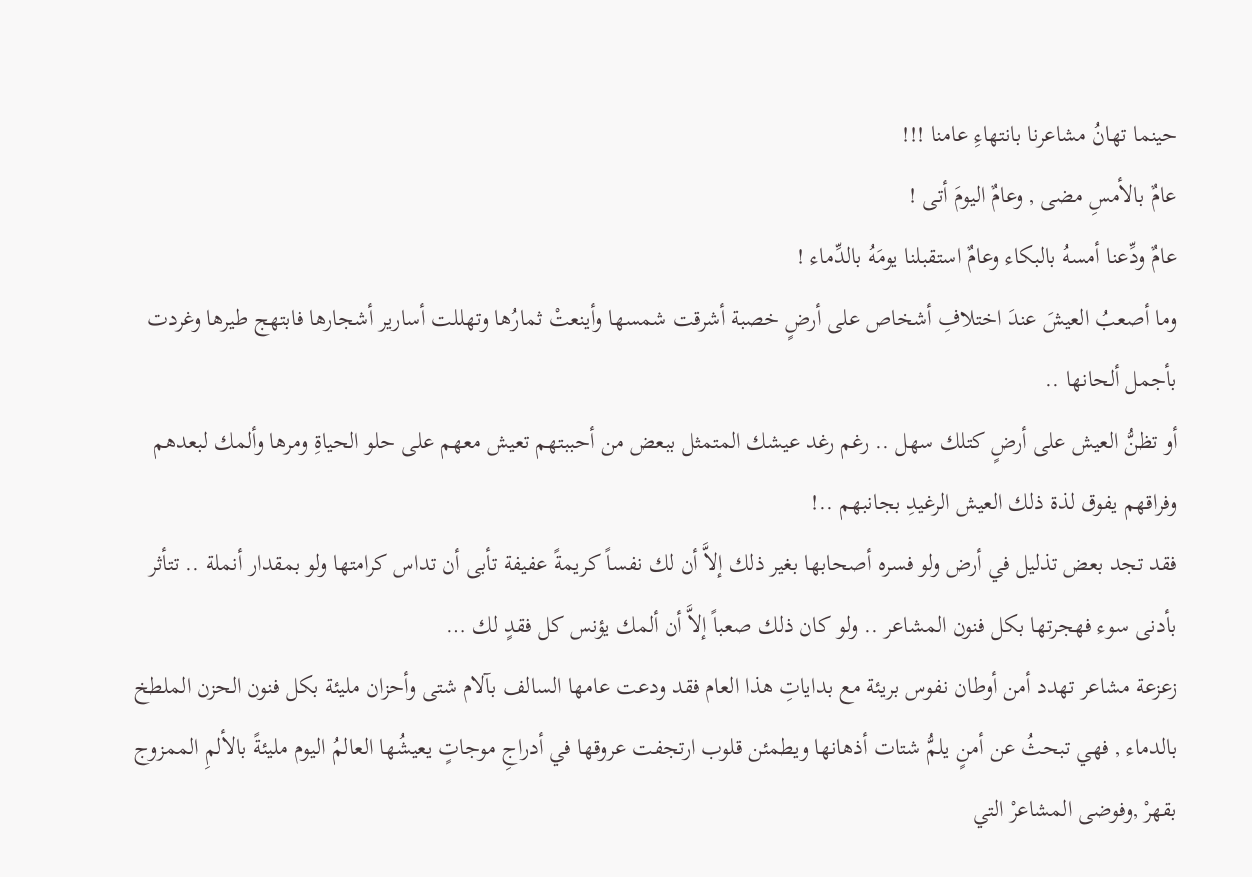حينما تهانُ مشاعرنا بانتهاءِ عامنا !!!
عامٌ بالأمسِ مضى , وعامٌ اليومَ أتى !
عامٌ ودِّعنا أمسهُ بالبكاء وعامٌ استقبلنا يومَهُ بالدِّماء !
وما أصعبُ العيشَ عندَ اختلافِ أشخاص على أرضٍ خصبة أشرقت شمسها وأينعتْ ثمارُها وتهللت أسارير أشجارها فابتهج طيرها وغردت بأجمل ألحانها ..
أو تظنُّ العيش على أرضٍ كتلك سهل .. رغم رغد عيشك المتمثل ببعض من أحببتهم تعيش معهم على حلو الحياةِ ومرها وألمك لبعدهم وفراقهم يفوق لذة ذلك العيش الرغيدِ بجانبهم ..!
فقد تجد بعض تذليل في أرض ولو فسره أصحابها بغير ذلك إلاَّ أن لك نفساً كريمةً عفيفة تأبى أن تداس كرامتها ولو بمقدار أنملة .. تتأثر بأدنى سوء فهجرتها بكل فنون المشاعر .. ولو كان ذلك صعباً إلاَّ أن ألمك يؤنس كل فقدٍ لك …
زعزعة مشاعر تهدد أمن أوطان نفوس بريئة مع بداياتِ هذا العام فقد ودعت عامها السالف بآلام شتى وأحزان مليئة بكل فنون الحزن الملطخ بالدماء , فهي تبحثُ عن أمنٍ يلمُّ شتات أذهانها ويطمئن قلوب ارتجفت عروقها في أدراجِ موجاتٍ يعيشُها العالمُ اليوم مليئةً بالألمِ الممزوج بقهرْ ,وفوضى المشاعرْ التي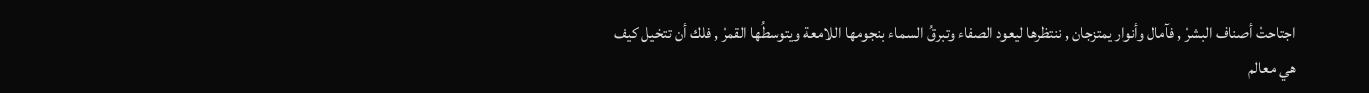اجتاحتْ أصناف البشرْ , فآمال وأنوار يمتزجان , ننتظرها ليعود الصفاء وتبرقُ السماء بنجومها اللامعة ويتوسطُها القمرْ , فلك أن تتخيل كيف هي معالم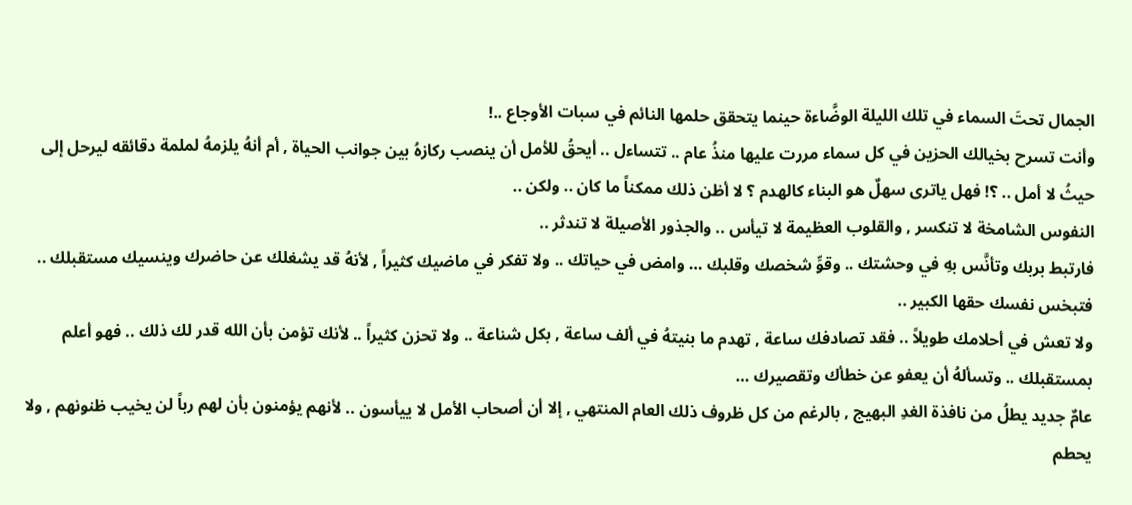الجمال تحتَ السماء في تلك الليلة الوضَّاءة حينما يتحقق حلمها النائم في سبات الأوجاع ..!
وأنت تسرح بخيالك الحزين في كل سماء مررت عليها منذُ عام .. تتساءل .. أيحقُ للأمل أن ينصب ركازهُ بين جوانب الحياة , أم أنهُ يلزمهُ لملمة دقائقه ليرحل إلى حيثُ لا أمل .. ؟! فهل ياترى سهلٌ هو البناء كالهدم ؟ لا أظن ذلك ممكناً ما كان .. ولكن ..
النفوس الشامخة لا تنكسر , والقلوب العظيمة لا تيأس .. والجذور الأصيلة لا تندثر ..
فارتبط بربك وتأنَّس بهِ في وحشتك .. وقوِّ شخصك وقلبك … وامض في حياتك .. ولا تفكر في ماضيك كثيراً , لأنهُ قد يشغلك عن حاضرك وينسيك مستقبلك .. فتبخس نفسك حقها الكبير ..
ولا تعش في أحلامك طويلاً .. فقد تصادفك ساعة , تهدم ما بنيتهُ في ألف ساعة , بكل شناعة .. ولا تحزن كثيراً .. لأنك تؤمن بأن الله قدر لك ذلك .. فهو أعلم بمستقبلك .. وتسألهُ أن يعفو عن خطأك وتقصيرك …
عامٌ جديد يطلُ من نافذة الغدِ البهيج , بالرغم من كل ظروف ذلك العام المنتهي , إلا أن أصحاب الأمل لا ييأسون .. لأنهم يؤمنون بأن لهم رباً لن يخيب ظنونهم , ولا يحطم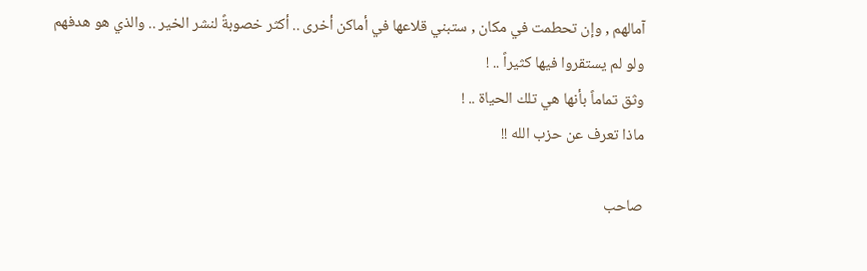آمالهم , وإن تحطمت في مكان , ستبني قلاعها في أماكن أخرى .. أكثر خصوبةً لنشر الخير .. والذي هو هدفهم ولو لم يستقروا فيها كثيراً .. !
وثق تماماً بأنها هي تلك الحياة .. !
ماذا تعرف عن حزب الله !!

صاحب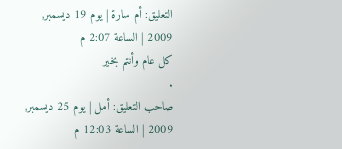التعليق: أم سارة | يوم 19 ديسمبر, 2009 | الساعة 2:07 م
كل عام وأنتم بخير
.
صاحب التعليق: أمل | يوم 25 ديسمبر, 2009 | الساعة 12:03 م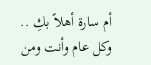أم سارة أهلاً بكِ .. وكل عام وأنت ومن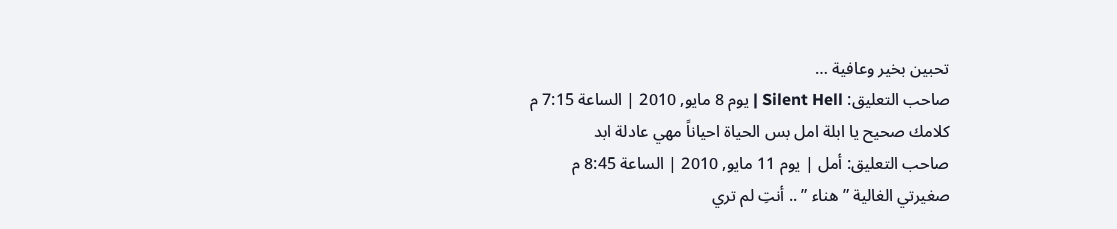تحبين بخير وعافية …
صاحب التعليق: Silent Hell | يوم 8 مايو, 2010 | الساعة 7:15 م
كلامك صحيح يا ابلة امل بس الحياة احياناً مهي عادلة ابد
صاحب التعليق: أمل | يوم 11 مايو, 2010 | الساعة 8:45 م
صغيرتي الغالية ” هناء ” .. أنتِ لم تري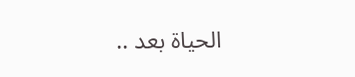الحياة بعد ..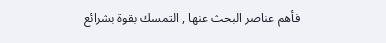فأهم عناصر البحث عنها , التمسك بقوة بشرائع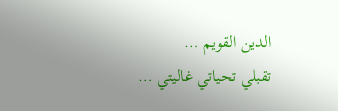الدين القويم …
تقبلي تحياتي غاليتي …